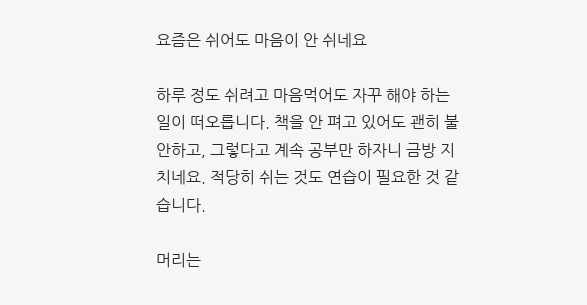요즘은 쉬어도 마음이 안 쉬네요

하루 정도 쉬려고 마음먹어도 자꾸 해야 하는 일이 떠오릅니다. 책을 안 펴고 있어도 괜히 불안하고, 그렇다고 계속 공부만 하자니 금방 지치네요. 적당히 쉬는 것도 연습이 필요한 것 같습니다.

머리는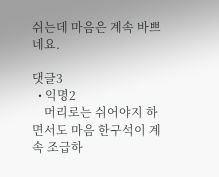쉬는데 마음은 계속 바쁘네요.

댓글3
  • 익명2
    머리로는 쉬어야지 하면서도 마음 한구석이 계속 조급하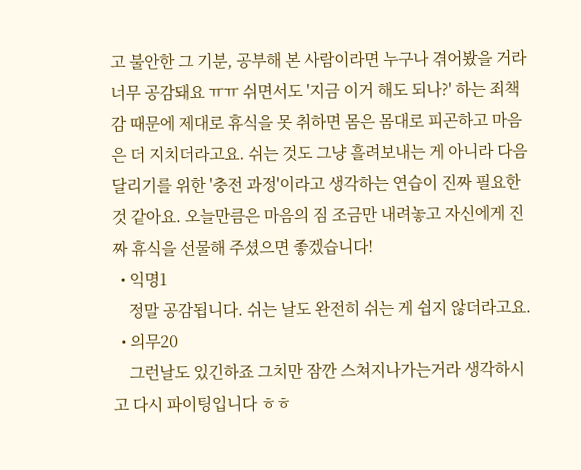고 불안한 그 기분, 공부해 본 사람이라면 누구나 겪어봤을 거라 너무 공감돼요 ㅠㅠ 쉬면서도 '지금 이거 해도 되나?' 하는 죄책감 때문에 제대로 휴식을 못 취하면 몸은 몸대로 피곤하고 마음은 더 지치더라고요. 쉬는 것도 그냥 흘려보내는 게 아니라 다음 달리기를 위한 '충전 과정'이라고 생각하는 연습이 진짜 필요한 것 같아요. 오늘만큼은 마음의 짐 조금만 내려놓고 자신에게 진짜 휴식을 선물해 주셨으면 좋겠습니다!
  • 익명1
    정말 공감됩니다. 쉬는 날도 완전히 쉬는 게 쉽지 않더라고요.
  • 의무20
    그런날도 있긴하죠 그치만 잠깐 스쳐지나가는거라 생각하시고 다시 파이팅입니다 ㅎㅎ